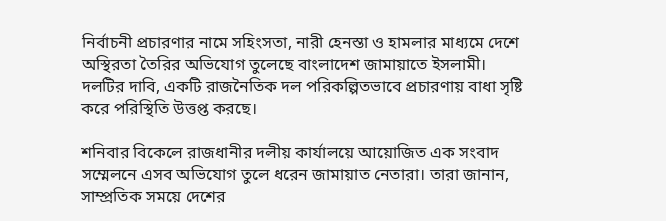নির্বাচনী প্রচারণার নামে সহিংসতা, নারী হেনস্তা ও হামলার মাধ্যমে দেশে অস্থিরতা তৈরির অভিযোগ তুলেছে বাংলাদেশ জামায়াতে ইসলামী। দলটির দাবি, একটি রাজনৈতিক দল পরিকল্পিতভাবে প্রচারণায় বাধা সৃষ্টি করে পরিস্থিতি উত্তপ্ত করছে।

শনিবার বিকেলে রাজধানীর দলীয় কার্যালয়ে আয়োজিত এক সংবাদ সম্মেলনে এসব অভিযোগ তুলে ধরেন জামায়াত নেতারা। তারা জানান, সাম্প্রতিক সময়ে দেশের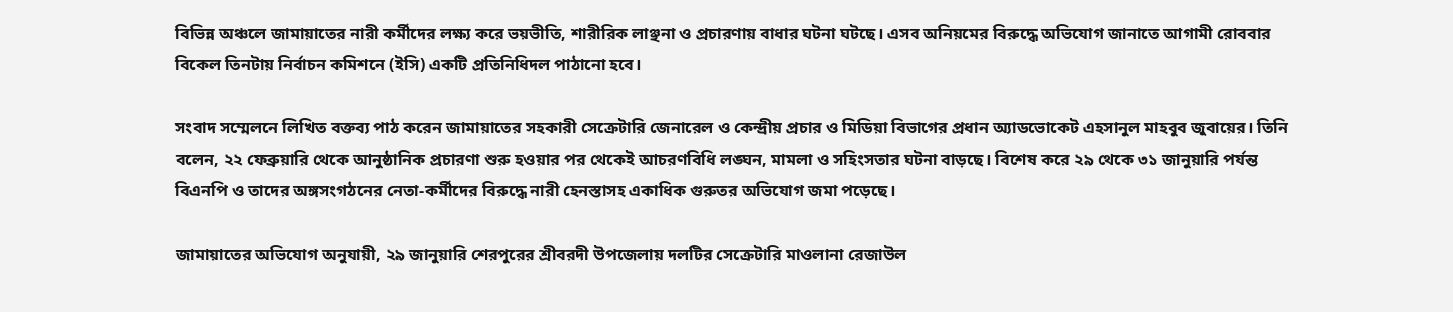বিভিন্ন অঞ্চলে জামায়াতের নারী কর্মীদের লক্ষ্য করে ভয়ভীতি, শারীরিক লাঞ্ছনা ও প্রচারণায় বাধার ঘটনা ঘটছে। এসব অনিয়মের বিরুদ্ধে অভিযোগ জানাতে আগামী রোববার বিকেল তিনটায় নির্বাচন কমিশনে (ইসি) একটি প্রতিনিধিদল পাঠানো হবে।

সংবাদ সম্মেলনে লিখিত বক্তব্য পাঠ করেন জামায়াতের সহকারী সেক্রেটারি জেনারেল ও কেন্দ্রীয় প্রচার ও মিডিয়া বিভাগের প্রধান অ্যাডভোকেট এহসানুল মাহবুব জুবায়ের। তিনি বলেন, ২২ ফেব্রুয়ারি থেকে আনুষ্ঠানিক প্রচারণা শুরু হওয়ার পর থেকেই আচরণবিধি লঙ্ঘন, মামলা ও সহিংসতার ঘটনা বাড়ছে। বিশেষ করে ২৯ থেকে ৩১ জানুয়ারি পর্যন্ত বিএনপি ও তাদের অঙ্গসংগঠনের নেতা-কর্মীদের বিরুদ্ধে নারী হেনস্তাসহ একাধিক গুরুতর অভিযোগ জমা পড়েছে।

জামায়াতের অভিযোগ অনুযায়ী, ২৯ জানুয়ারি শেরপুরের শ্রীবরদী উপজেলায় দলটির সেক্রেটারি মাওলানা রেজাউল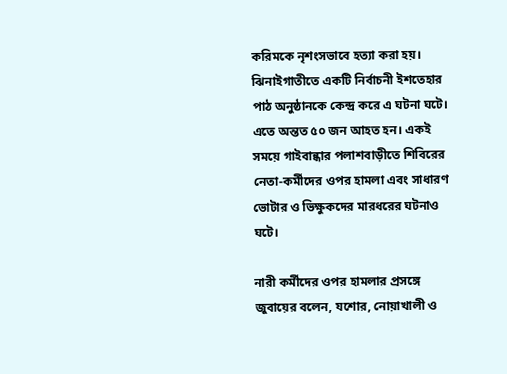করিমকে নৃশংসভাবে হত্যা করা হয়। ঝিনাইগাতীতে একটি নির্বাচনী ইশতেহার পাঠ অনুষ্ঠানকে কেন্দ্র করে এ ঘটনা ঘটে। এতে অন্তত ৫০ জন আহত হন। একই সময়ে গাইবান্ধার পলাশবাড়ীতে শিবিরের নেতা-কর্মীদের ওপর হামলা এবং সাধারণ ভোটার ও ভিক্ষুকদের মারধরের ঘটনাও ঘটে।

নারী কর্মীদের ওপর হামলার প্রসঙ্গে জুবায়ের বলেন, যশোর, নোয়াখালী ও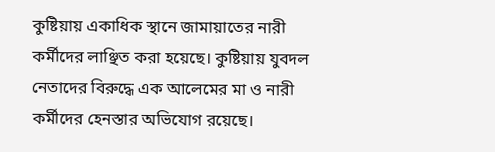কুষ্টিয়ায় একাধিক স্থানে জামায়াতের নারী কর্মীদের লাঞ্ছিত করা হয়েছে। কুষ্টিয়ায় যুবদল নেতাদের বিরুদ্ধে এক আলেমের মা ও নারী কর্মীদের হেনস্তার অভিযোগ রয়েছে।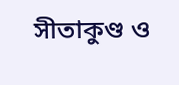সীতাকুণ্ড ও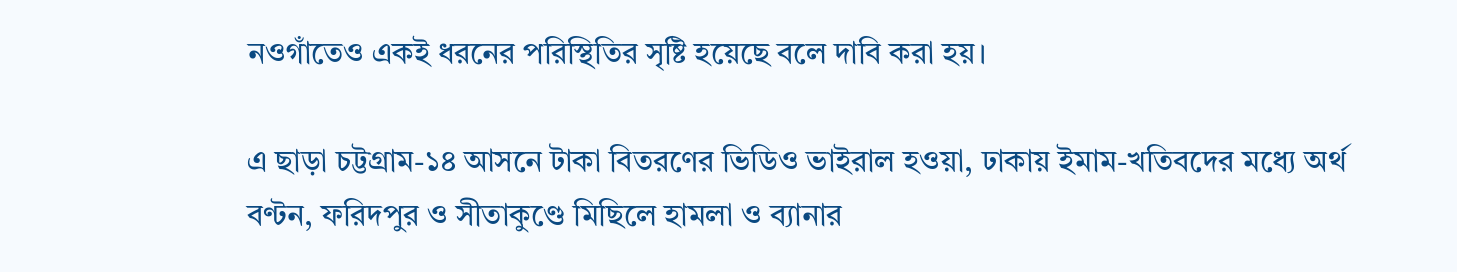নওগাঁতেও একই ধরনের পরিস্থিতির সৃষ্টি হয়েছে বলে দাবি করা হয়।

এ ছাড়া চট্টগ্রাম-১৪ আসনে টাকা বিতরণের ভিডিও ভাইরাল হওয়া, ঢাকায় ইমাম-খতিবদের মধ্যে অর্থ বণ্টন, ফরিদপুর ও সীতাকুণ্ডে মিছিলে হামলা ও ব্যানার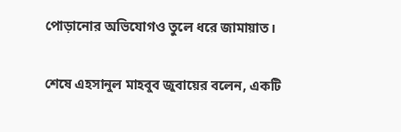পোড়ানোর অভিযোগও তুলে ধরে জামায়াত।

শেষে এহসানুল মাহবুব জুবায়ের বলেন, একটি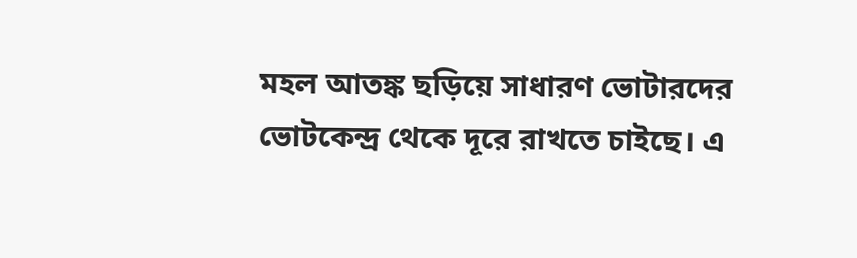মহল আতঙ্ক ছড়িয়ে সাধারণ ভোটারদের ভোটকেন্দ্র থেকে দূরে রাখতে চাইছে। এ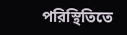পরিস্থিতিতে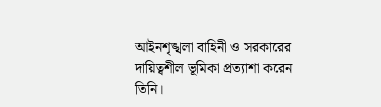আইনশৃঙ্খলা বাহিনী ও সরকারের দায়িত্বশীল ভূমিকা প্রত্যাশা করেন তিনি।